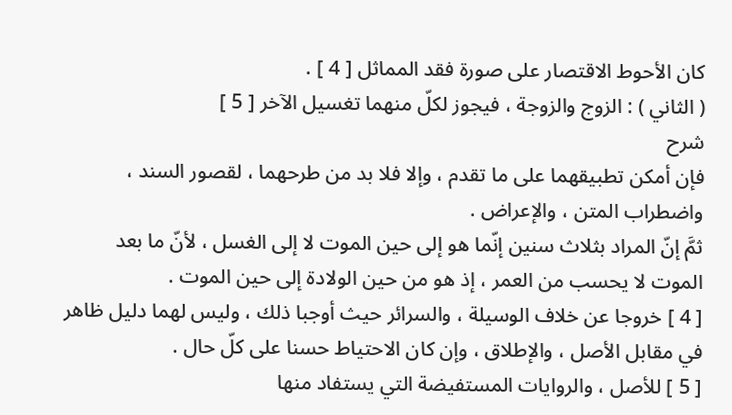كان الأحوط الاقتصار على صورة فقد المماثل [ 4 ] .
( الثاني ) : الزوج والزوجة ، فيجوز لكلّ منهما تغسيل الآخر [ 5 ]
شرح
فإن أمكن تطبيقهما على ما تقدم ، وإلا فلا بد من طرحهما ، لقصور السند ، واضطراب المتن ، والإعراض .
ثمَّ إنّ المراد بثلاث سنين إنّما هو إلى حين الموت لا إلى الغسل ، لأنّ ما بعد الموت لا يحسب من العمر ، إذ هو من حين الولادة إلى حين الموت .
[ 4 ] خروجا عن خلاف الوسيلة ، والسرائر حيث أوجبا ذلك ، وليس لهما دليل ظاهر في مقابل الأصل ، والإطلاق ، وإن كان الاحتياط حسنا على كلّ حال .
[ 5 ] للأصل ، والروايات المستفيضة التي يستفاد منها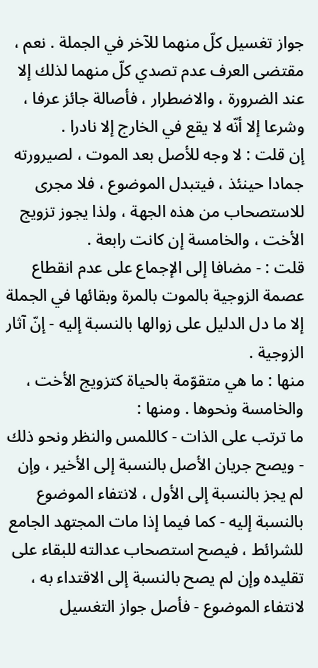جواز تغسيل كلّ منهما للآخر في الجملة . نعم ، مقتضى العرف عدم تصدي كلّ منهما لذلك إلا عند الضرورة ، والاضطرار ، فأصالة جائز عرفا ، وشرعا إلا أنّه لا يقع في الخارج إلا نادرا .
إن قلت : لا وجه للأصل بعد الموت ، لصيرورته جمادا حينئذ ، فيتبدل الموضوع ، فلا مجرى للاستصحاب من هذه الجهة ، ولذا يجوز تزويج الأخت ، والخامسة إن كانت رابعة .
قلت : - مضافا إلى الإجماع على عدم انقطاع عصمة الزوجية بالموت بالمرة وبقائها في الجملة إلا ما دل الدليل على زوالها بالنسبة إليه - إنّ آثار الزوجية .
منها : ما هي متقوّمة بالحياة كتزويج الأخت ، والخامسة ونحوها . ومنها :
ما ترتب على الذات - كاللمس والنظر ونحو ذلك - ويصح جريان الأصل بالنسبة إلى الأخير ، وإن لم يجز بالنسبة إلى الأول ، لانتفاء الموضوع بالنسبة إليه - كما فيما إذا مات المجتهد الجامع للشرائط ، فيصح استصحاب عدالته للبقاء على تقليده وإن لم يصح بالنسبة إلى الاقتداء به ، لانتفاء الموضوع - فأصل جواز التغسيل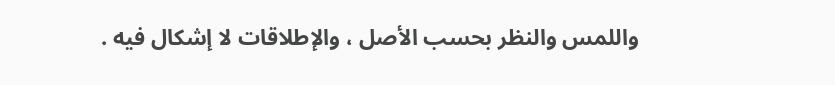واللمس والنظر بحسب الأصل ، والإطلاقات لا إشكال فيه .